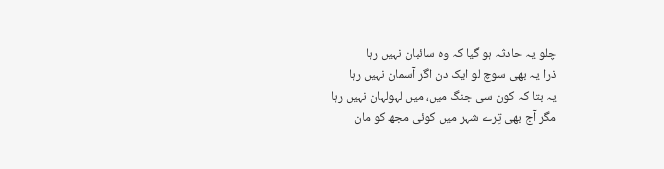چلو یہ حادثہ ہو گیا کہ وہ سائبان نہیں رہا
ذرا یہ بھی سوچ لو ایک دن اگر آسمان نہیں رہا
یہ بتا کہ کون سی جنگ میں، میں لہولہان نہیں رہا
مگر آج بھی تِرے شہر میں کوئی مجھ کو مان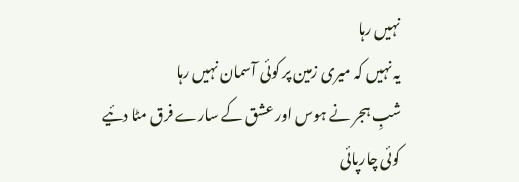نہیں رہا
یہ نہیں کہ میری زمین پر کوئی آسمان نہیں رہا
شبِ ہجر نے ہوس اور عشق کے سارے فرق مٹا دئیے
کوئی چارپائی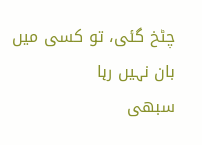چٹخ گئی، تو کسی میں بان نہیں رہا
سبھی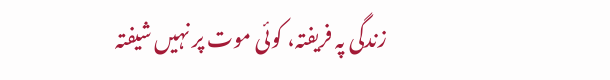زندگی پہ فریفتہ، کوئی موت پر نہیں شیفتہ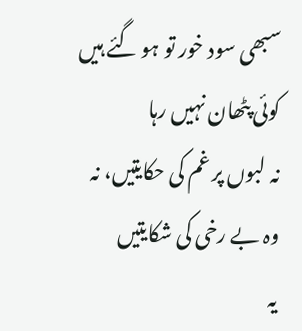سبھی سود خور تو ہو گئے ہیں کوئی پٹھان نہیں رہا
نہ لبوں پر غم کی حکایتیں، نہ وہ بے رخی کی شکایتیں
یہ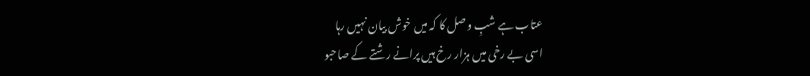عتاب ہے شبِ وصل کا کہ میں خوش بیان نہیں رہا
اسی بے رخی میں ہزار رخ ہیں پرانے رشتے کے صاحبو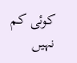کوئی کم نہیں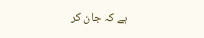ہے کہ جان کر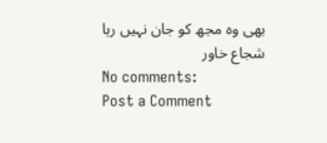بھی وہ مجھ کو جان نہیں رہا
شجاع خاور
No comments:
Post a Comment